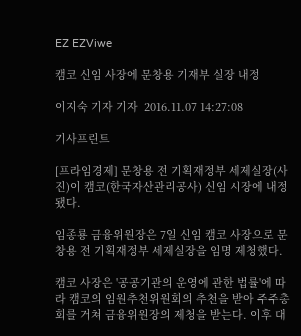EZ EZViwe

캠코 신임 사장에 문창용 기재부 실장 내정

이지숙 기자 기자  2016.11.07 14:27:08

기사프린트

[프라임경제] 문창용 전 기획재정부 세제실장(사진)이 캠코(한국자산관리공사) 신임 시장에 내정됐다.

임종룡 금융위원장은 7일 신임 캠코 사장으로 문창용 전 기획재정부 세제실장을 임명 제청했다.

캠코 사장은 '공공기관의 운영에 관한 법률'에 따라 캠코의 임원추천위원회의 추천을 받아 주주총회를 거쳐 금융위원장의 제청을 받는다. 이후 대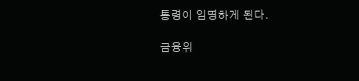통령이 임명하게 된다.

금융위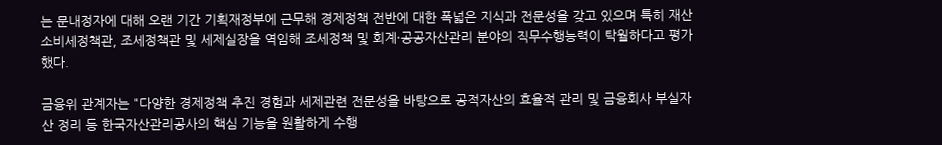는 문내정자에 대해 오랜 기간 기획재정부에 근무해 경제정책 전반에 대한 폭넓은 지식과 전문성을 갖고 있으며 특히 재산소비세정책관, 조세정책관 및 세제실장을 역임해 조세정책 및 회계·공공자산관리 분야의 직무수행능력이 탁월하다고 평가했다.

금융위 관계자는 "다양한 경제정책 추진 경험과 세제관련 전문성을 바탕으로 공적자산의 효율적 관리 및 금융회사 부실자산 정리 등 한국자산관리공사의 핵심 기능을 원활하게 수행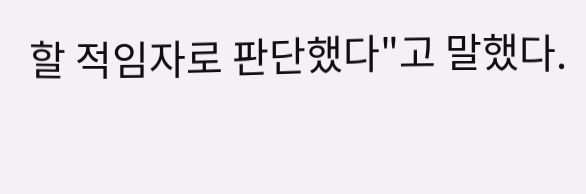할 적임자로 판단했다"고 말했다.